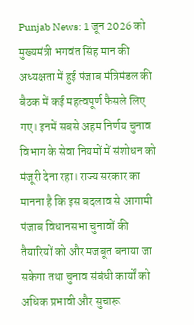Punjab News: 1 जून 2026 को मुख्यमंत्री भगवंत सिंह मान की अध्यक्षता में हुई पंजाब मंत्रिमंडल की बैठक में कई महत्वपूर्ण फैसले लिए गए। इनमें सबसे अहम निर्णय चुनाव विभाग के सेवा नियमों में संशोधन को मंजूरी देना रहा। राज्य सरकार का मानना है कि इस बदलाव से आगामी पंजाब विधानसभा चुनावों की तैयारियों को और मजबूत बनाया जा सकेगा तथा चुनाव संबंधी कार्यों को अधिक प्रभावी और सुचारू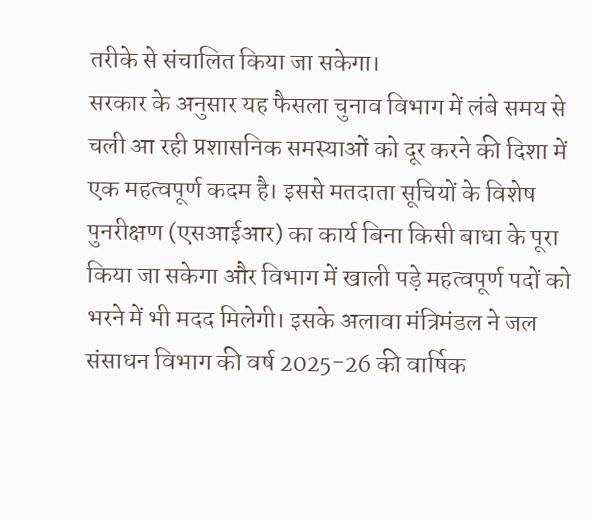तरीके से संचालित किया जा सकेगा।
सरकार के अनुसार यह फैसला चुनाव विभाग में लंबे समय से चली आ रही प्रशासनिक समस्याओं को दूर करने की दिशा में एक महत्वपूर्ण कदम है। इससे मतदाता सूचियों के विशेष पुनरीक्षण (एसआईआर) का कार्य बिना किसी बाधा के पूरा किया जा सकेगा और विभाग में खाली पड़े महत्वपूर्ण पदों को भरने में भी मदद मिलेगी। इसके अलावा मंत्रिमंडल ने जल संसाधन विभाग की वर्ष 2025-26 की वार्षिक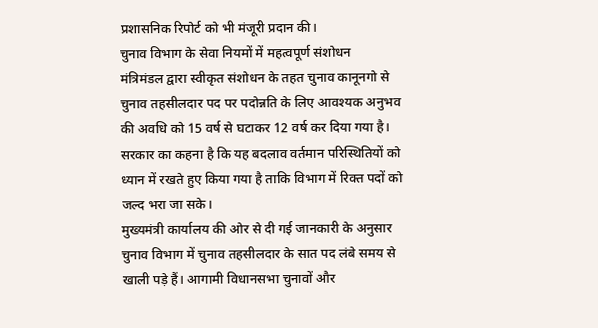प्रशासनिक रिपोर्ट को भी मंजूरी प्रदान की।
चुनाव विभाग के सेवा नियमों में महत्वपूर्ण संशोधन
मंत्रिमंडल द्वारा स्वीकृत संशोधन के तहत चुनाव कानूनगो से चुनाव तहसीलदार पद पर पदोन्नति के लिए आवश्यक अनुभव की अवधि को 15 वर्ष से घटाकर 12 वर्ष कर दिया गया है। सरकार का कहना है कि यह बदलाव वर्तमान परिस्थितियों को ध्यान में रखते हुए किया गया है ताकि विभाग में रिक्त पदों को जल्द भरा जा सके।
मुख्यमंत्री कार्यालय की ओर से दी गई जानकारी के अनुसार चुनाव विभाग में चुनाव तहसीलदार के सात पद लंबे समय से खाली पड़े हैं। आगामी विधानसभा चुनावों और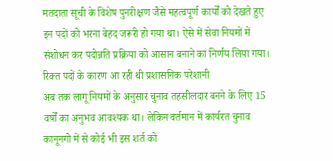मतदाता सूची के विशेष पुनरीक्षण जैसे महत्वपूर्ण कार्यों को देखते हुए इन पदों को भरना बेहद जरूरी हो गया था। ऐसे में सेवा नियमों में संशोधन कर पदोन्नति प्रक्रिया को आसान बनाने का निर्णय लिया गया।
रिक्त पदों के कारण आ रही थी प्रशासनिक परेशानी
अब तक लागू नियमों के अनुसार चुनाव तहसीलदार बनने के लिए 15 वर्षों का अनुभव आवश्यक था। लेकिन वर्तमान में कार्यरत चुनाव कानूनगो में से कोई भी इस शर्त को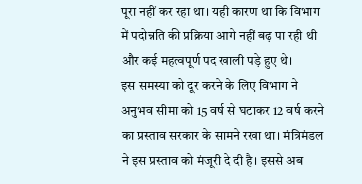पूरा नहीं कर रहा था। यही कारण था कि विभाग में पदोन्नति की प्रक्रिया आगे नहीं बढ़ पा रही थी और कई महत्वपूर्ण पद खाली पड़े हुए थे।
इस समस्या को दूर करने के लिए विभाग ने अनुभव सीमा को 15 वर्ष से घटाकर 12 वर्ष करने का प्रस्ताव सरकार के सामने रखा था। मंत्रिमंडल ने इस प्रस्ताव को मंजूरी दे दी है। इससे अब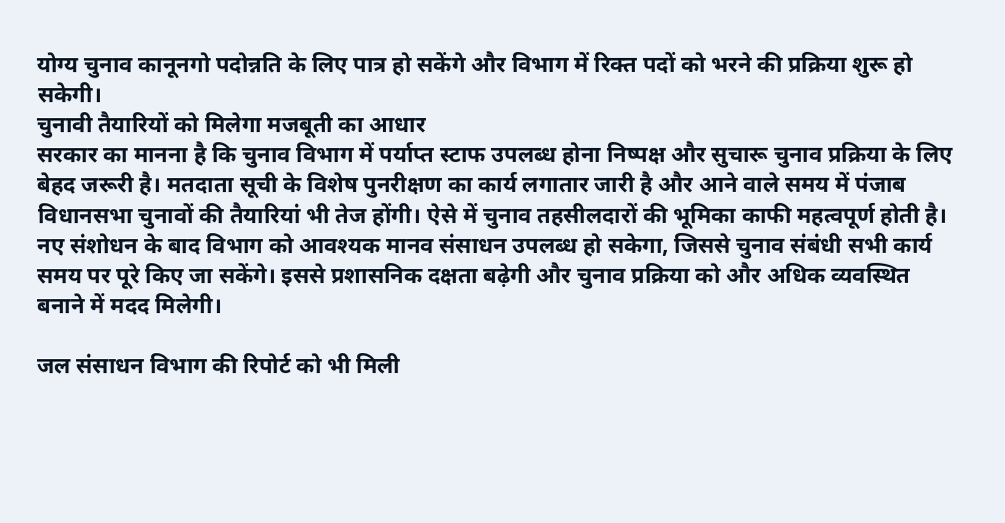योग्य चुनाव कानूनगो पदोन्नति के लिए पात्र हो सकेंगे और विभाग में रिक्त पदों को भरने की प्रक्रिया शुरू हो सकेगी।
चुनावी तैयारियों को मिलेगा मजबूती का आधार
सरकार का मानना है कि चुनाव विभाग में पर्याप्त स्टाफ उपलब्ध होना निष्पक्ष और सुचारू चुनाव प्रक्रिया के लिए बेहद जरूरी है। मतदाता सूची के विशेष पुनरीक्षण का कार्य लगातार जारी है और आने वाले समय में पंजाब विधानसभा चुनावों की तैयारियां भी तेज होंगी। ऐसे में चुनाव तहसीलदारों की भूमिका काफी महत्वपूर्ण होती है।
नए संशोधन के बाद विभाग को आवश्यक मानव संसाधन उपलब्ध हो सकेगा, जिससे चुनाव संबंधी सभी कार्य समय पर पूरे किए जा सकेंगे। इससे प्रशासनिक दक्षता बढ़ेगी और चुनाव प्रक्रिया को और अधिक व्यवस्थित बनाने में मदद मिलेगी।

जल संसाधन विभाग की रिपोर्ट को भी मिली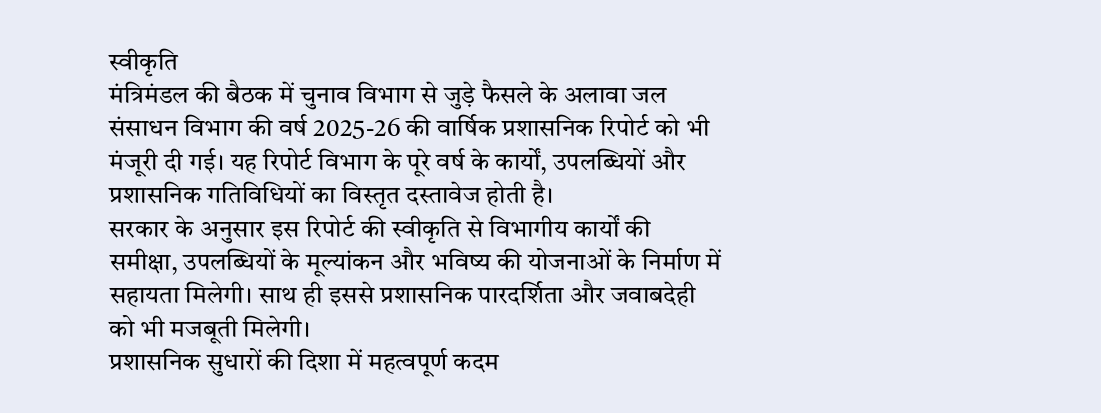स्वीकृति
मंत्रिमंडल की बैठक में चुनाव विभाग से जुड़े फैसले के अलावा जल संसाधन विभाग की वर्ष 2025-26 की वार्षिक प्रशासनिक रिपोर्ट को भी मंजूरी दी गई। यह रिपोर्ट विभाग के पूरे वर्ष के कार्यों, उपलब्धियों और प्रशासनिक गतिविधियों का विस्तृत दस्तावेज होती है।
सरकार के अनुसार इस रिपोर्ट की स्वीकृति से विभागीय कार्यों की समीक्षा, उपलब्धियों के मूल्यांकन और भविष्य की योजनाओं के निर्माण में सहायता मिलेगी। साथ ही इससे प्रशासनिक पारदर्शिता और जवाबदेही को भी मजबूती मिलेगी।
प्रशासनिक सुधारों की दिशा में महत्वपूर्ण कदम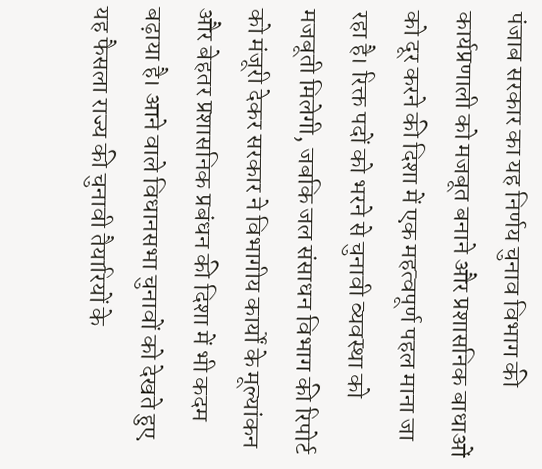पंजाब सरकार का यह निर्णय चुनाव विभाग की कार्यप्रणाली को मजबूत बनाने और प्रशासनिक बाधाओं को दूर करने की दिशा में एक महत्वपूर्ण पहल माना जा रहा है। रिक्त पदों को भरने से चुनावी व्यवस्था को मजबूती मिलेगी, जबकि जल संसाधन विभाग की रिपोर्ट को मंजूरी देकर सरकार ने विभागीय कार्यों के मूल्यांकन और बेहतर प्रशासनिक प्रबंधन की दिशा में भी कदम बढ़ाया है। आने वाले विधानसभा चुनावों को देखते हुए यह फैसला राज्य की चुनावी तैयारियों के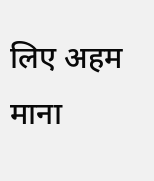लिए अहम माना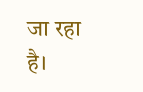जा रहा है।